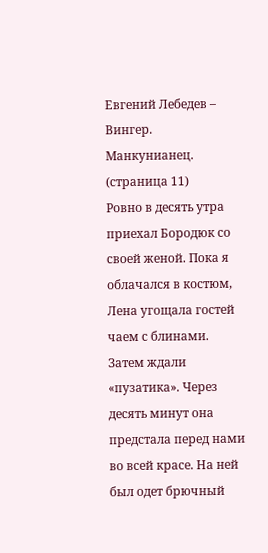Евгений Лебедев – Вингер. Манкунианец. (страница 11)
Ровно в десять утра приехал Бородюк со своей женой. Пока я облачался в костюм, Лена угощала гостей чаем с блинами. Затем ждали «пузатика». Через десять минут она предстала перед нами во всей красе. На ней был одет брючный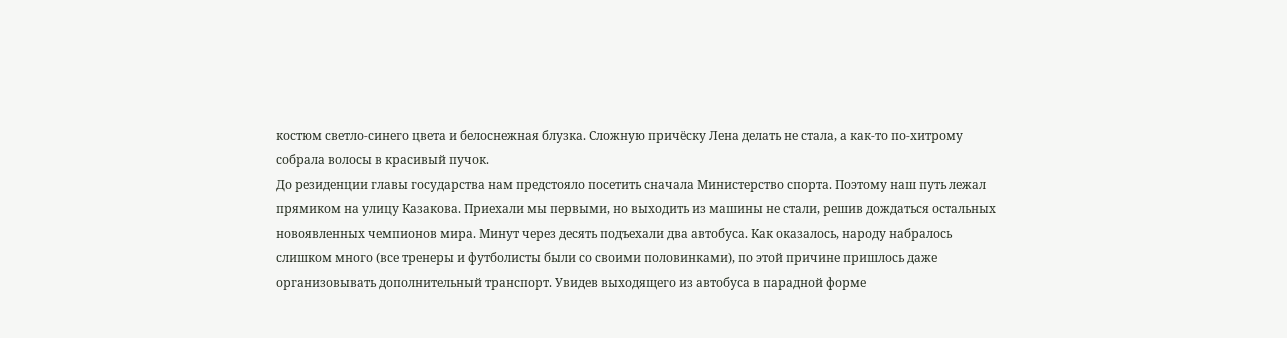костюм светло-синего цвета и белоснежная блузка. Сложную причёску Лена делать не стала, а как-то по-хитрому собрала волосы в красивый пучок.
До резиденции главы государства нам предстояло посетить сначала Министерство спорта. Поэтому наш путь лежал прямиком на улицу Казакова. Приехали мы первыми, но выходить из машины не стали, решив дождаться остальных новоявленных чемпионов мира. Минут через десять подъехали два автобуса. Как оказалось, народу набралось слишком много (все тренеры и футболисты были со своими половинками), по этой причине пришлось даже организовывать дополнительный транспорт. Увидев выходящего из автобуса в парадной форме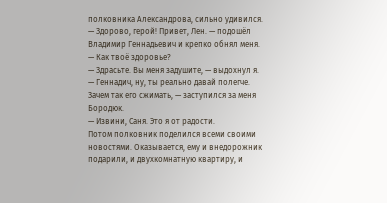полковника Александрова, сильно удивился.
— Здорово, герой! Привет, Лен. — подошёл Владимир Геннадьевич и крепко обнял меня. — Как твоё здоровье?
— Здрасьте. Вы меня задушите, — выдохнул я.
— Геннадич, ну, ты реально давай полегче. Зачем так его сжимать, — заступился за меня Бородюк.
— Извини, Саня. Это я от радости.
Потом полковник поделился всеми своими новостями. Оказывается, ему и внедорожник подарили, и двухкомнатную квартиру, и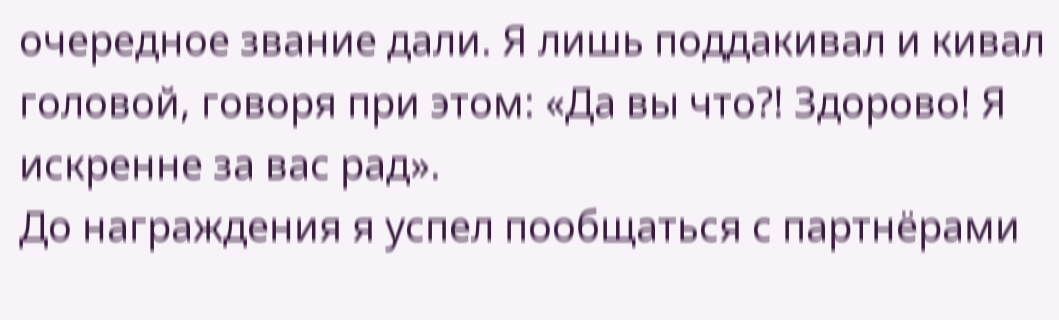очередное звание дали. Я лишь поддакивал и кивал головой, говоря при этом: «Да вы что?! Здорово! Я искренне за вас рад».
До награждения я успел пообщаться с партнёрами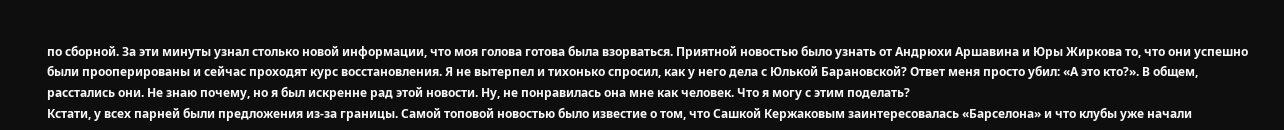по сборной. За эти минуты узнал столько новой информации, что моя голова готова была взорваться. Приятной новостью было узнать от Андрюхи Аршавина и Юры Жиркова то, что они успешно были прооперированы и сейчас проходят курс восстановления. Я не вытерпел и тихонько спросил, как у него дела с Юлькой Барановской? Ответ меня просто убил: «А это кто?». В общем, расстались они. Не знаю почему, но я был искренне рад этой новости. Ну, не понравилась она мне как человек. Что я могу с этим поделать?
Кстати, у всех парней были предложения из-за границы. Самой топовой новостью было известие о том, что Сашкой Кержаковым заинтересовалась «Барселона» и что клубы уже начали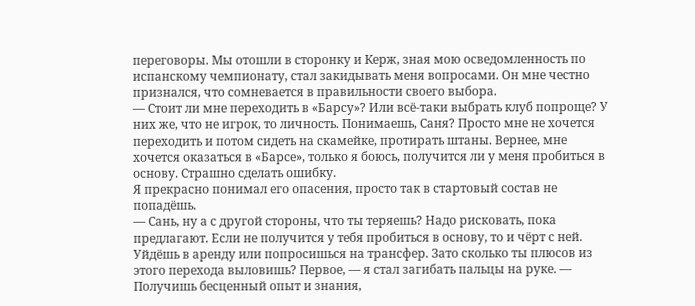переговоры. Мы отошли в сторонку и Керж, зная мою осведомленность по испанскому чемпионату, стал закидывать меня вопросами. Он мне честно признался, что сомневается в правильности своего выбора.
— Стоит ли мне переходить в «Барсу»? Или всё-таки выбрать клуб попроще? У них же, что не игрок, то личность. Понимаешь, Саня? Просто мне не хочется переходить и потом сидеть на скамейке, протирать штаны. Вернее, мне хочется оказаться в «Барсе», только я боюсь, получится ли у меня пробиться в основу. Страшно сделать ошибку.
Я прекрасно понимал его опасения, просто так в стартовый состав не попадёшь.
— Сань, ну а с другой стороны, что ты теряешь? Надо рисковать, пока предлагают. Если не получится у тебя пробиться в основу, то и чёрт с ней. Уйдёшь в аренду или попросишься на трансфер. Зато сколько ты плюсов из этого перехода выловишь? Первое, — я стал загибать пальцы на руке. — Получишь бесценный опыт и знания,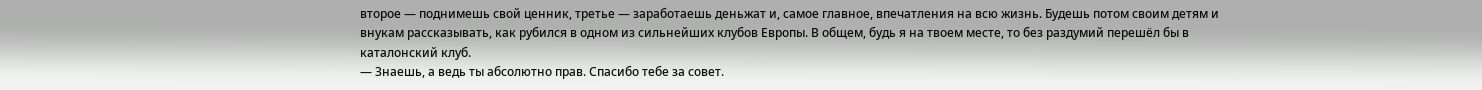второе — поднимешь свой ценник, третье — заработаешь деньжат и, самое главное, впечатления на всю жизнь. Будешь потом своим детям и внукам рассказывать, как рубился в одном из сильнейших клубов Европы. В общем, будь я на твоем месте, то без раздумий перешёл бы в каталонский клуб.
— Знаешь, а ведь ты абсолютно прав. Спасибо тебе за совет.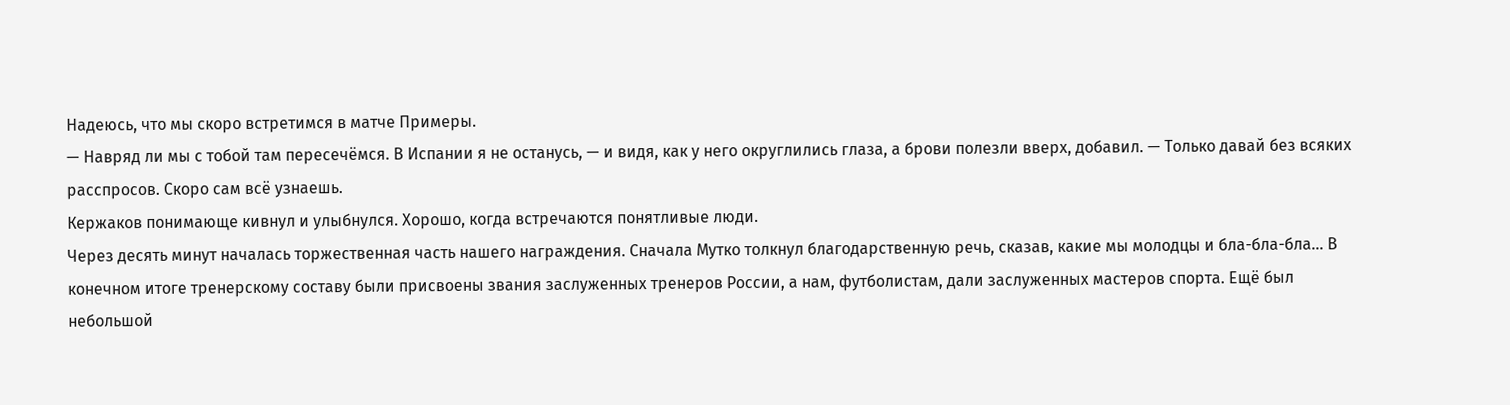Надеюсь, что мы скоро встретимся в матче Примеры.
— Навряд ли мы с тобой там пересечёмся. В Испании я не останусь, — и видя, как у него округлились глаза, а брови полезли вверх, добавил. — Только давай без всяких расспросов. Скоро сам всё узнаешь.
Кержаков понимающе кивнул и улыбнулся. Хорошо, когда встречаются понятливые люди.
Через десять минут началась торжественная часть нашего награждения. Сначала Мутко толкнул благодарственную речь, сказав, какие мы молодцы и бла-бла-бла... В конечном итоге тренерскому составу были присвоены звания заслуженных тренеров России, а нам, футболистам, дали заслуженных мастеров спорта. Ещё был небольшой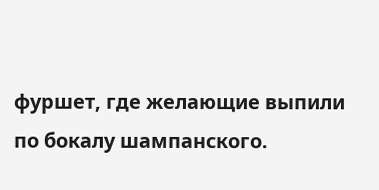фуршет, где желающие выпили по бокалу шампанского.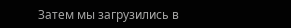Затем мы загрузились в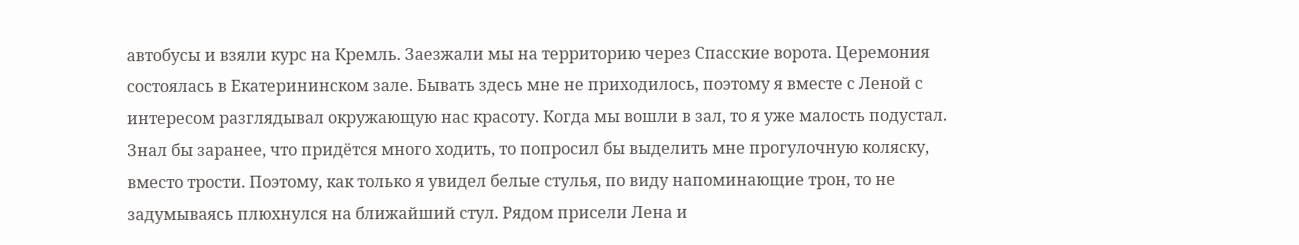автобусы и взяли курс на Кремль. Заезжали мы на территорию через Спасские ворота. Церемония состоялась в Екатерининском зале. Бывать здесь мне не приходилось, поэтому я вместе с Леной с интересом разглядывал окружающую нас красоту. Когда мы вошли в зал, то я уже малость подустал. Знал бы заранее, что придётся много ходить, то попросил бы выделить мне прогулочную коляску, вместо трости. Поэтому, как только я увидел белые стулья, по виду напоминающие трон, то не задумываясь плюхнулся на ближайший стул. Рядом присели Лена и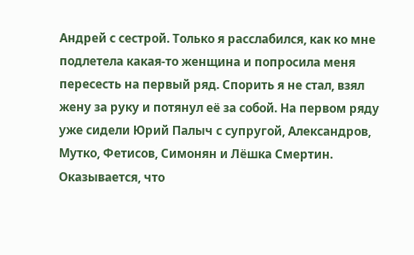Андрей с сестрой. Только я расслабился, как ко мне подлетела какая-то женщина и попросила меня пересесть на первый ряд. Спорить я не стал, взял жену за руку и потянул её за собой. На первом ряду уже сидели Юрий Палыч с супругой, Александров, Мутко, Фетисов, Симонян и Лёшка Смертин. Оказывается, что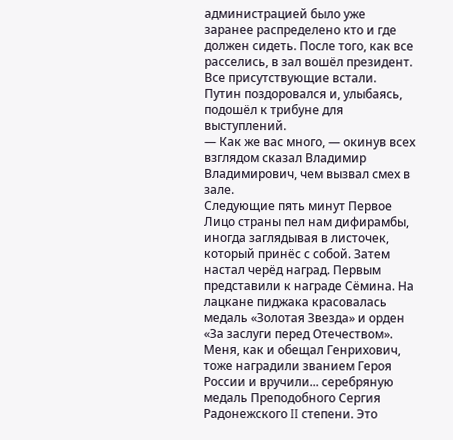администрацией было уже заранее распределено кто и где должен сидеть. После того, как все расселись, в зал вошёл президент. Все присутствующие встали. Путин поздоровался и, улыбаясь, подошёл к трибуне для выступлений.
— Как же вас много, — окинув всех взглядом сказал Владимир Владимирович, чем вызвал смех в зале.
Следующие пять минут Первое Лицо страны пел нам дифирамбы, иногда заглядывая в листочек, который принёс с собой. Затем настал черёд наград. Первым представили к награде Сёмина. На лацкане пиджака красовалась медаль «Золотая Звезда» и орден «За заслуги перед Отечеством». Меня, как и обещал Генрихович, тоже наградили званием Героя России и вручили... серебряную медаль Преподобного Сергия Радонежского II степени. Это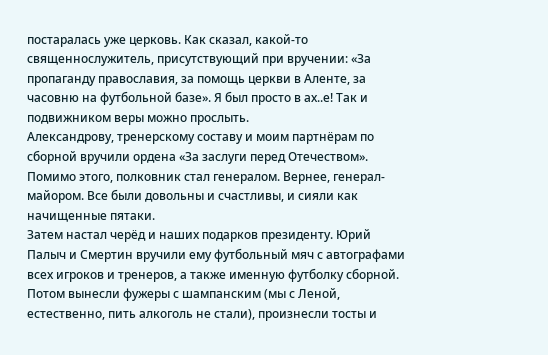постаралась уже церковь. Как сказал, какой-то священнослужитель, присутствующий при вручении: «За пропаганду православия, за помощь церкви в Аленте, за часовню на футбольной базе». Я был просто в ах..е! Так и подвижником веры можно прослыть.
Александрову, тренерскому составу и моим партнёрам по сборной вручили ордена «За заслуги перед Отечеством». Помимо этого, полковник стал генералом. Вернее, генерал-майором. Все были довольны и счастливы, и сияли как начищенные пятаки.
Затем настал черёд и наших подарков президенту. Юрий Палыч и Смертин вручили ему футбольный мяч с автографами всех игроков и тренеров, а также именную футболку сборной. Потом вынесли фужеры с шампанским (мы с Леной, естественно, пить алкоголь не стали), произнесли тосты и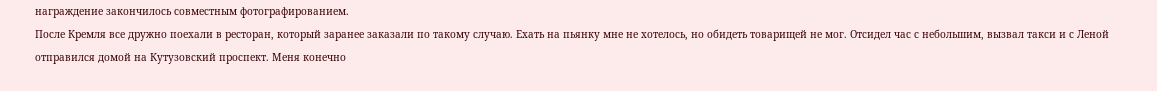награждение закончилось совместным фотографированием.
После Кремля все дружно поехали в ресторан, который заранее заказали по такому случаю. Ехать на пьянку мне не хотелось, но обидеть товарищей не мог. Отсидел час с небольшим, вызвал такси и с Леной отправился домой на Кутузовский проспект. Меня конечно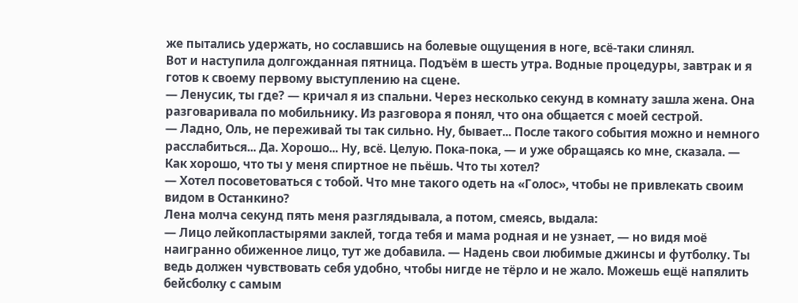же пытались удержать, но сославшись на болевые ощущения в ноге, всё-таки слинял.
Вот и наступила долгожданная пятница. Подъём в шесть утра. Водные процедуры, завтрак и я готов к своему первому выступлению на сцене.
— Ленусик, ты где? — кричал я из спальни. Через несколько секунд в комнату зашла жена. Она разговаривала по мобильнику. Из разговора я понял, что она общается с моей сестрой.
— Ладно, Оль, не переживай ты так сильно. Ну, бывает... После такого события можно и немного расслабиться... Да. Хорошо... Ну, всё. Целую. Пока-пока, — и уже обращаясь ко мне, сказала. — Как хорошо, что ты у меня спиртное не пьёшь. Что ты хотел?
— Хотел посоветоваться с тобой. Что мне такого одеть на «Голос», чтобы не привлекать своим видом в Останкино?
Лена молча секунд пять меня разглядывала, а потом, смеясь, выдала:
— Лицо лейкопластырями заклей, тогда тебя и мама родная и не узнает, — но видя моё наигранно обиженное лицо, тут же добавила. — Надень свои любимые джинсы и футболку. Ты ведь должен чувствовать себя удобно, чтобы нигде не тёрло и не жало. Можешь ещё напялить бейсболку с самым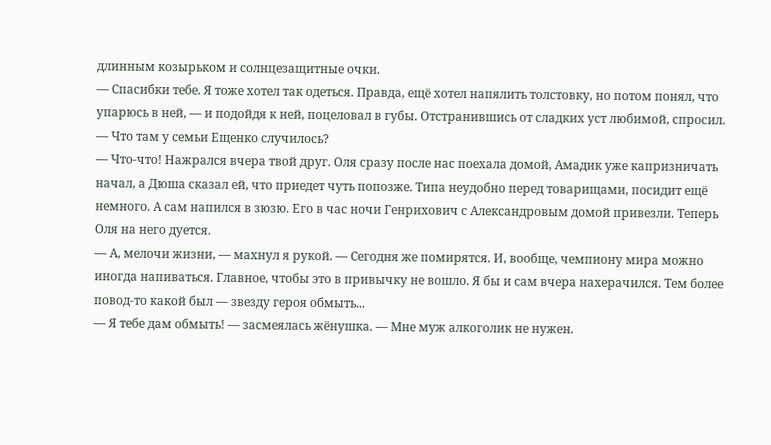длинным козырьком и солнцезащитные очки.
— Спасибки тебе. Я тоже хотел так одеться. Правда, ещё хотел напялить толстовку, но потом понял, что упарюсь в ней, — и подойдя к ней, поцеловал в губы. Отстранившись от сладких уст любимой, спросил. — Что там у семьи Ещенко случилось?
— Что-что! Нажрался вчера твой друг. Оля сразу после нас поехала домой, Амадик уже капризничать начал, а Дюша сказал ей, что приедет чуть попозже. Типа неудобно перед товарищами, посидит ещё немного. А сам напился в зюзю. Его в час ночи Генрихович с Александровым домой привезли. Теперь Оля на него дуется.
— А, мелочи жизни, — махнул я рукой. — Сегодня же помирятся. И, вообще, чемпиону мира можно иногда напиваться. Главное, чтобы это в привычку не вошло. Я бы и сам вчера нахерачился. Тем более повод-то какой был — звезду героя обмыть...
— Я тебе дам обмыть! — засмеялась жёнушка. — Мне муж алкоголик не нужен.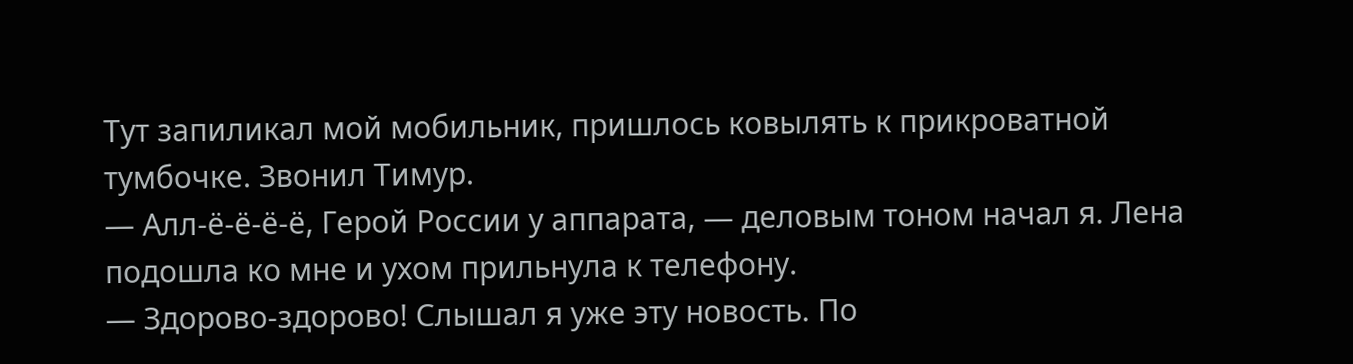Тут запиликал мой мобильник, пришлось ковылять к прикроватной тумбочке. Звонил Тимур.
— Алл-ё-ё-ё-ё, Герой России у аппарата, — деловым тоном начал я. Лена подошла ко мне и ухом прильнула к телефону.
— Здорово-здорово! Слышал я уже эту новость. По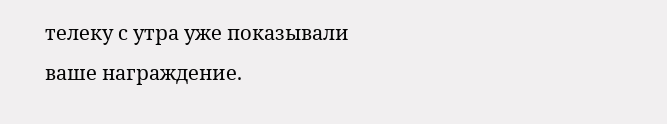телеку с утра уже показывали ваше награждение.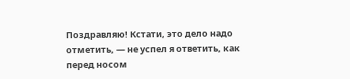Поздравляю! Кстати, это дело надо отметить, — не успел я ответить, как перед носом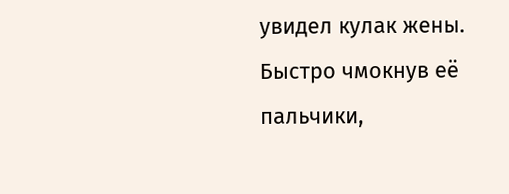увидел кулак жены. Быстро чмокнув её пальчики,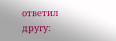ответил другу: